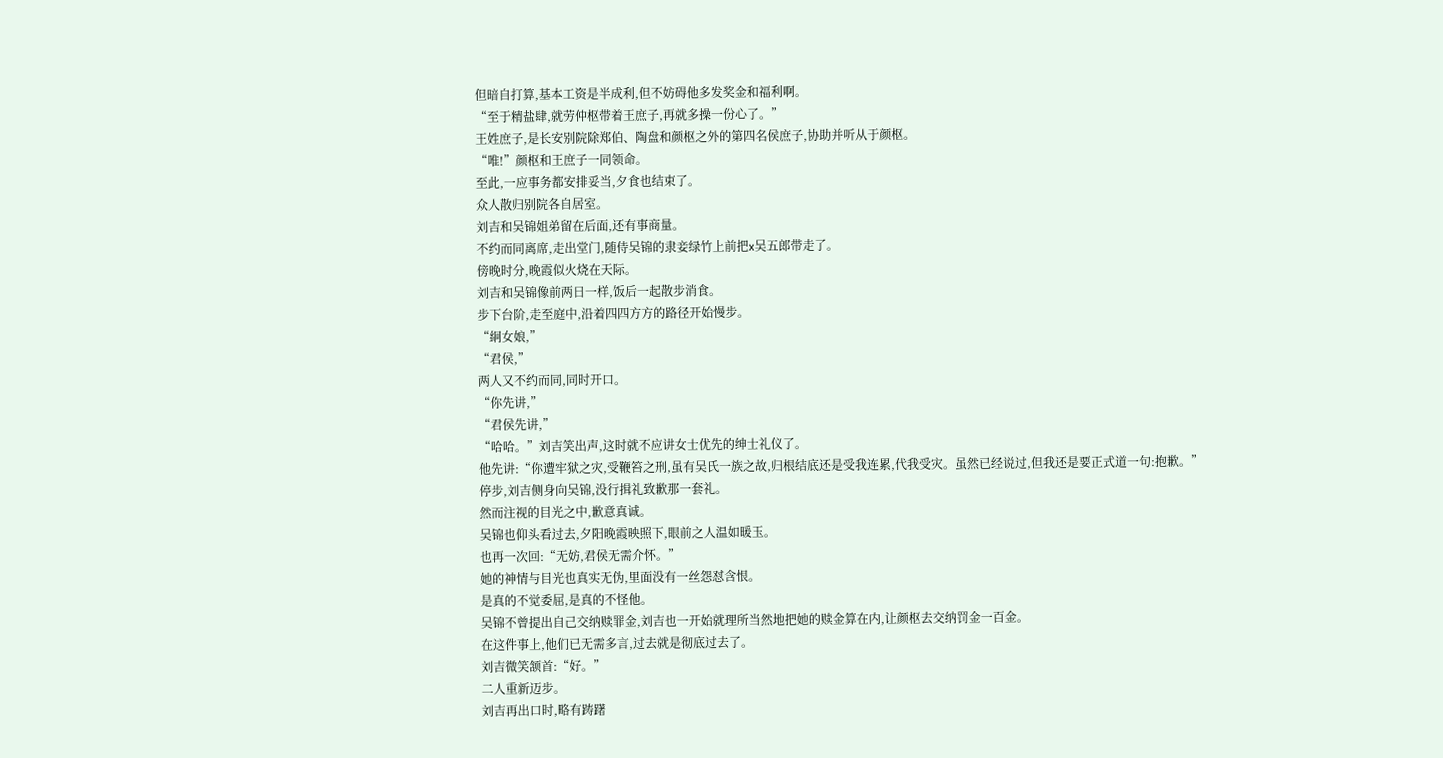但暗自打算,基本工资是半成利,但不妨碍他多发奖金和福利啊。
“至于精盐肆,就劳仲枢带着王庶子,再就多操一份心了。”
王姓庶子,是长安别院除郑伯、陶盘和颜枢之外的第四名侯庶子,协助并听从于颜枢。
“唯!”颜枢和王庶子一同领命。
至此,一应事务都安排妥当,夕食也结束了。
众人散归别院各自居室。
刘吉和吴锦姐弟留在后面,还有事商量。
不约而同离席,走出堂门,随侍吴锦的隶妾绿竹上前把x吴五郎带走了。
傍晚时分,晚霞似火烧在天际。
刘吉和吴锦像前两日一样,饭后一起散步消食。
步下台阶,走至庭中,沿着四四方方的路径开始慢步。
“絅女娘,”
“君侯,”
两人又不约而同,同时开口。
“你先讲,”
“君侯先讲,”
“哈哈。”刘吉笑出声,这时就不应讲女士优先的绅士礼仪了。
他先讲:“你遭牢狱之灾,受鞭笞之刑,虽有吴氏一族之故,归根结底还是受我连累,代我受灾。虽然已经说过,但我还是要正式道一句:抱歉。”
停步,刘吉侧身向吴锦,没行揖礼致歉那一套礼。
然而注视的目光之中,歉意真诚。
吴锦也仰头看过去,夕阳晚霞映照下,眼前之人温如暖玉。
也再一次回:“无妨,君侯无需介怀。”
她的神情与目光也真实无伪,里面没有一丝怨怼含恨。
是真的不觉委屈,是真的不怪他。
吴锦不曾提出自己交纳赎罪金,刘吉也一开始就理所当然地把她的赎金算在内,让颜枢去交纳罚金一百金。
在这件事上,他们已无需多言,过去就是彻底过去了。
刘吉微笑颔首:“好。”
二人重新迈步。
刘吉再出口时,略有踌躇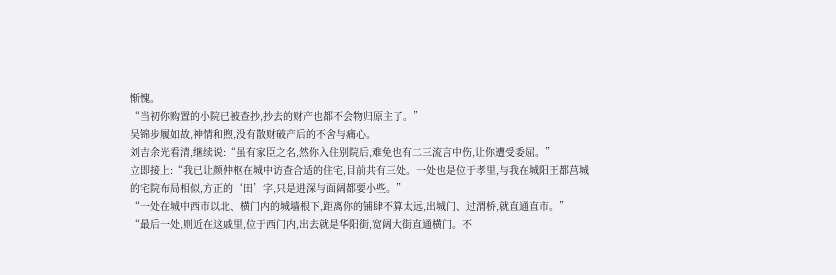惭愧。
“当初你购置的小院已被查抄,抄去的财产也都不会物归原主了。”
吴锦步履如故,神情和煦,没有散财破产后的不舍与痛心。
刘吉余光看清,继续说:“虽有家臣之名,然你入住别院后,难免也有二三流言中伤,让你遭受委屈。”
立即接上:“我已让颜仲枢在城中访查合适的住宅,目前共有三处。一处也是位于孝里,与我在城阳王都莒城的宅院布局相似,方正的‘田’字,只是进深与面阔都要小些。”
“一处在城中西市以北、横门内的城墙根下,距离你的铺肆不算太远,出城门、过渭桥,就直通直市。”
“最后一处,则近在这戚里,位于西门内,出去就是华阳街,宽阔大街直通横门。不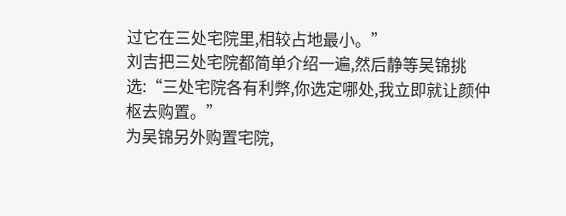过它在三处宅院里,相较占地最小。”
刘吉把三处宅院都简单介绍一遍,然后静等吴锦挑选:“三处宅院各有利弊,你选定哪处,我立即就让颜仲枢去购置。”
为吴锦另外购置宅院,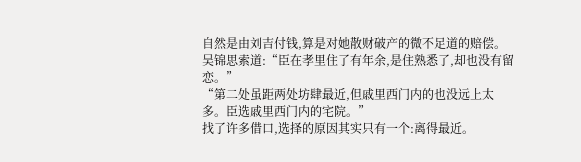自然是由刘吉付钱,算是对她散财破产的微不足道的赔偿。
吴锦思索道:“臣在孝里住了有年余,是住熟悉了,却也没有留恋。”
“第二处虽距两处坊肆最近,但戚里西门内的也没远上太多。臣选戚里西门内的宅院。”
找了许多借口,选择的原因其实只有一个:离得最近。